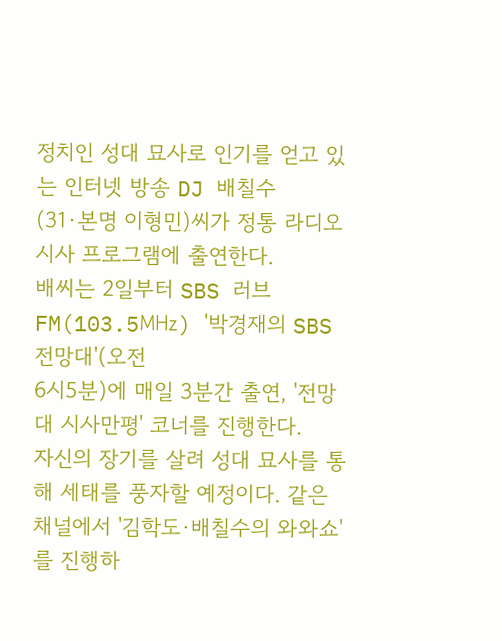정치인 성대 묘사로 인기를 얻고 있는 인터넷 방송 DJ 배칠수
(31·본명 이형민)씨가 정통 라디오 시사 프로그램에 출연한다.
배씨는 2일부터 SBS 러브FM(103.5㎒) '박경재의 SBS 전망대'(오전
6시5분)에 매일 3분간 출연, '전망대 시사만평' 코너를 진행한다.
자신의 장기를 살려 성대 묘사를 통해 세태를 풍자할 예정이다. 같은
채널에서 '김학도·배칠수의 와와쇼'를 진행하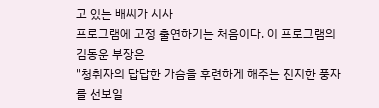고 있는 배씨가 시사
프로그램에 고정 출연하기는 처음이다. 이 프로그램의 김동운 부장은
"청취자의 답답한 가슴을 후련하게 해주는 진지한 풍자를 선보일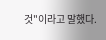것"이라고 말했다.